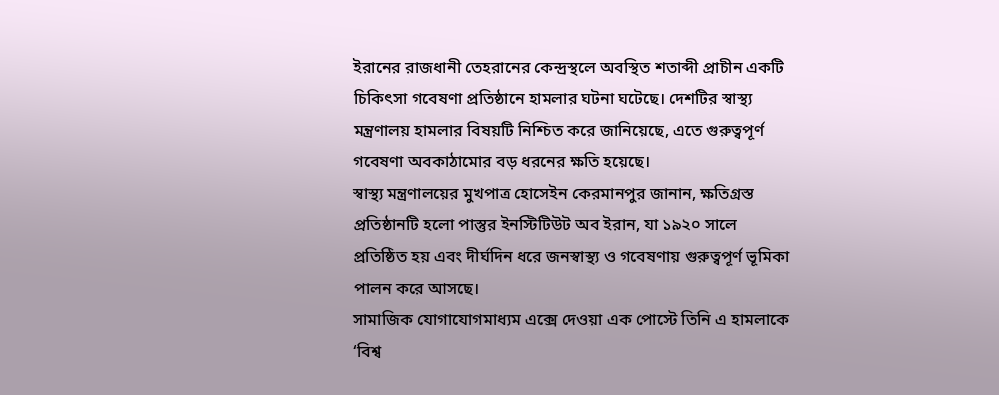ইরানের রাজধানী তেহরানের কেন্দ্রস্থলে অবস্থিত শতাব্দী প্রাচীন একটি চিকিৎসা গবেষণা প্রতিষ্ঠানে হামলার ঘটনা ঘটেছে। দেশটির স্বাস্থ্য মন্ত্রণালয় হামলার বিষয়টি নিশ্চিত করে জানিয়েছে, এতে গুরুত্বপূর্ণ গবেষণা অবকাঠামোর বড় ধরনের ক্ষতি হয়েছে।
স্বাস্থ্য মন্ত্রণালয়ের মুখপাত্র হোসেইন কেরমানপুর জানান, ক্ষতিগ্রস্ত প্রতিষ্ঠানটি হলো পাস্তুর ইনস্টিটিউট অব ইরান, যা ১৯২০ সালে প্রতিষ্ঠিত হয় এবং দীর্ঘদিন ধরে জনস্বাস্থ্য ও গবেষণায় গুরুত্বপূর্ণ ভূমিকা পালন করে আসছে।
সামাজিক যোগাযোগমাধ্যম এক্সে দেওয়া এক পোস্টে তিনি এ হামলাকে ‘বিশ্ব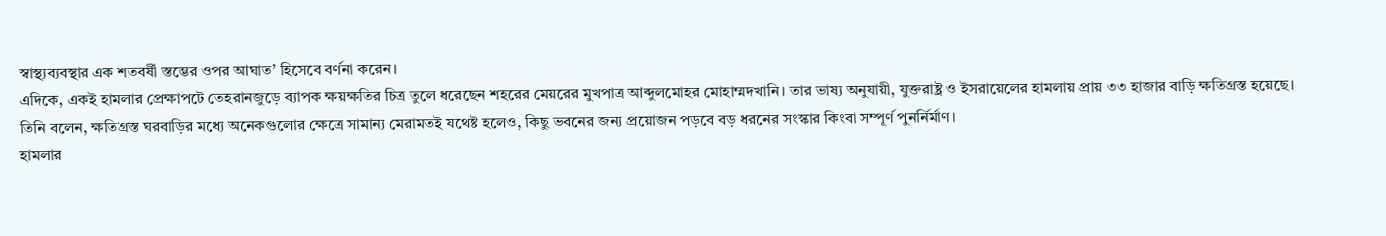স্বাস্থ্যব্যবস্থার এক শতবর্ষী স্তম্ভের ওপর আঘাত’ হিসেবে বর্ণনা করেন।
এদিকে, একই হামলার প্রেক্ষাপটে তেহরানজুড়ে ব্যাপক ক্ষয়ক্ষতির চিত্র তুলে ধরেছেন শহরের মেয়রের মুখপাত্র আব্দুলমোহর মোহাম্মদখানি। তার ভাষ্য অনুযায়ী, যুক্তরাষ্ট্র ও ইসরায়েলের হামলায় প্রায় ৩৩ হাজার বাড়ি ক্ষতিগ্রস্ত হয়েছে।
তিনি বলেন, ক্ষতিগ্রস্ত ঘরবাড়ির মধ্যে অনেকগুলোর ক্ষেত্রে সামান্য মেরামতই যথেষ্ট হলেও, কিছু ভবনের জন্য প্রয়োজন পড়বে বড় ধরনের সংস্কার কিংবা সম্পূর্ণ পুনর্নির্মাণ।
হামলার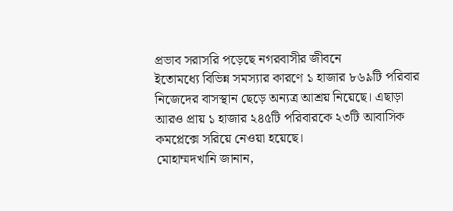প্রভাব সরাসরি পড়েছে নগরবাসীর জীবনে
ইতোমধ্যে বিভিন্ন সমস্যার কারণে ১ হাজার ৮৬৯টি পরিবার নিজেদের বাসস্থান ছেড়ে অন্যত্র আশ্রয় নিয়েছে। এছাড়া আরও প্রায় ১ হাজার ২৪৫টি পরিবারকে ২৩টি আবাসিক কমপ্লেক্সে সরিয়ে নেওয়া হয়েছে।
মোহাম্মদখানি জানান,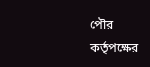পৌর কর্তৃপক্ষের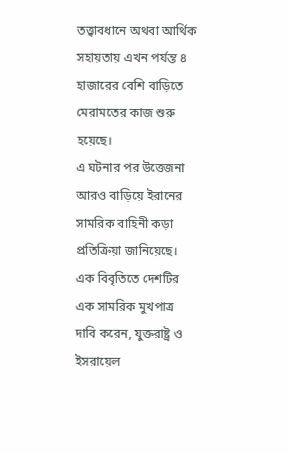তত্ত্বাবধানে অথবা আর্থিক সহায়তায় এখন পর্যন্ত ৪ হাজারের বেশি বাড়িতে মেরামতের কাজ শুরু হয়েছে।
এ ঘটনার পর উত্তেজনা আরও বাড়িয়ে ইরানের সামরিক বাহিনী কড়া প্রতিক্রিয়া জানিয়েছে।
এক বিবৃতিতে দেশটির এক সামরিক মুখপাত্র দাবি করেন, যুক্তরাষ্ট্র ও ইসরায়েল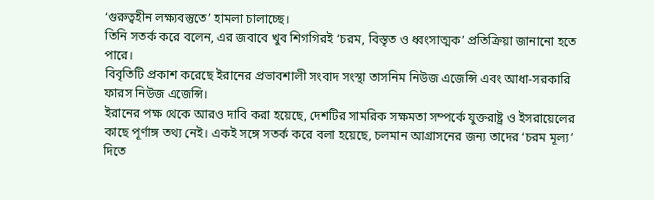‘গুরুত্বহীন লক্ষ্যবস্তুতে’ হামলা চালাচ্ছে।
তিনি সতর্ক করে বলেন, এর জবাবে খুব শিগগিরই ‘চরম, বিস্তৃত ও ধ্বংসাত্মক’ প্রতিক্রিয়া জানানো হতে পারে।
বিবৃতিটি প্রকাশ করেছে ইরানের প্রভাবশালী সংবাদ সংস্থা তাসনিম নিউজ এজেন্সি এবং আধা-সরকারি ফারস নিউজ এজেন্সি।
ইরানের পক্ষ থেকে আরও দাবি করা হয়েছে, দেশটির সামরিক সক্ষমতা সম্পর্কে যুক্তরাষ্ট্র ও ইসরায়েলের কাছে পূর্ণাঙ্গ তথ্য নেই। একই সঙ্গে সতর্ক করে বলা হয়েছে, চলমান আগ্রাসনের জন্য তাদের ‘চরম মূল্য’ দিতে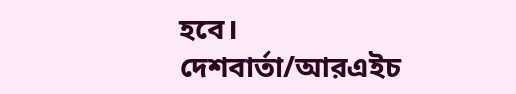হবে।
দেশবার্তা/আরএইচ